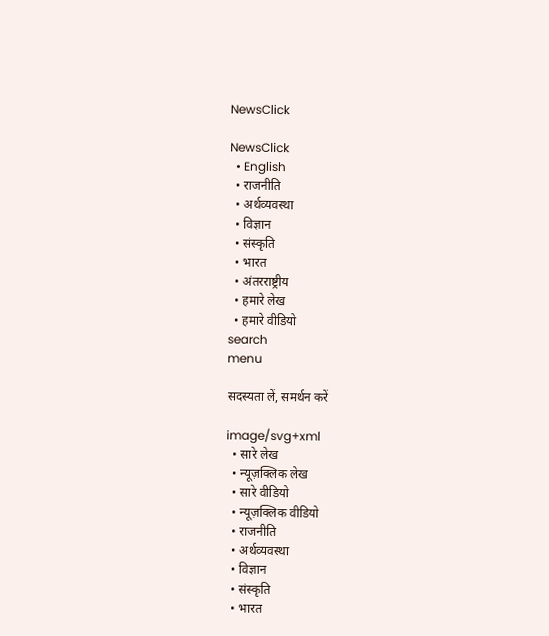NewsClick

NewsClick
  • English
  • राजनीति
  • अर्थव्यवस्था
  • विज्ञान
  • संस्कृति
  • भारत
  • अंतरराष्ट्रीय
  • हमारे लेख
  • हमारे वीडियो
search
menu

सदस्यता लें, समर्थन करें

image/svg+xml
  • सारे लेख
  • न्यूज़क्लिक लेख
  • सारे वीडियो
  • न्यूज़क्लिक वीडियो
  • राजनीति
  • अर्थव्यवस्था
  • विज्ञान
  • संस्कृति
  • भारत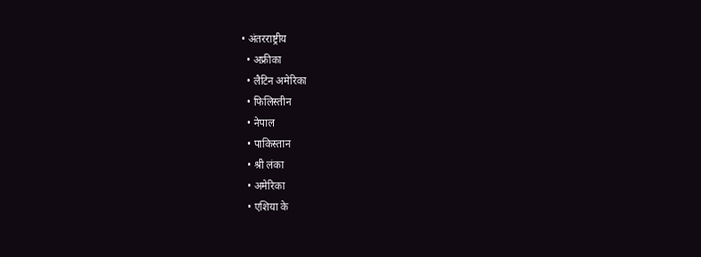• अंतरराष्ट्रीय
  • अफ्रीका
  • लैटिन अमेरिका
  • फिलिस्तीन
  • नेपाल
  • पाकिस्तान
  • श्री लंका
  • अमेरिका
  • एशिया के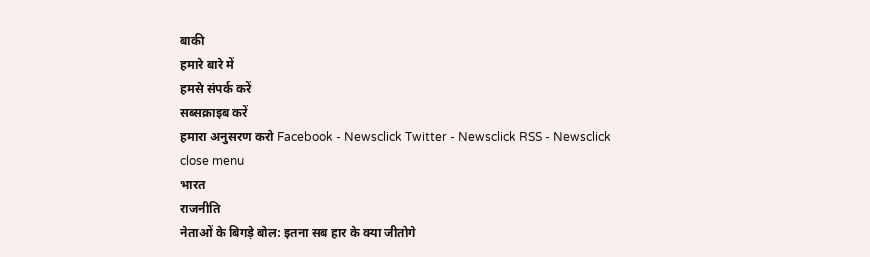बाकी
हमारे बारे में
हमसे संपर्क करें
सब्सक्राइब करें
हमारा अनुसरण करो Facebook - Newsclick Twitter - Newsclick RSS - Newsclick
close menu
भारत
राजनीति
नेताओं के बिगड़े बोल: इतना सब हार के क्या जीतोगे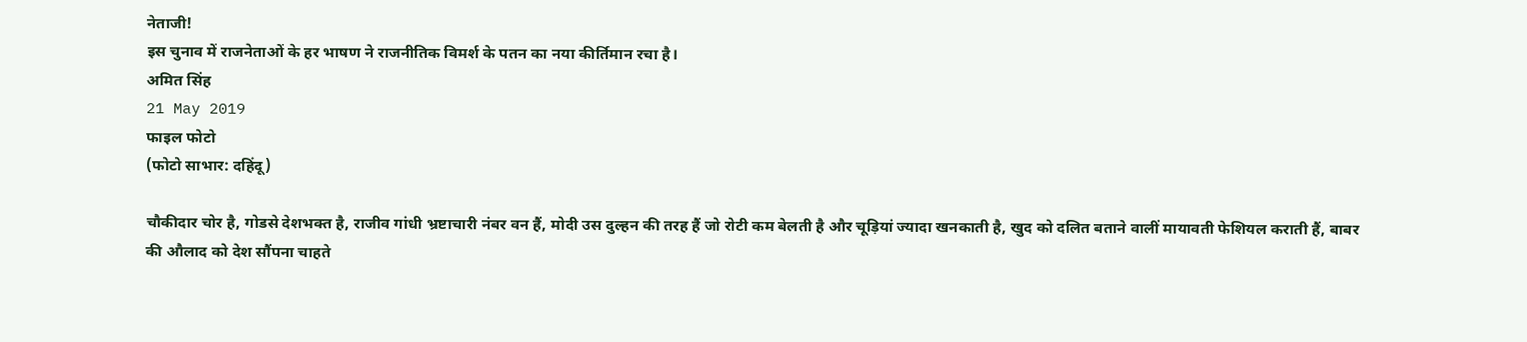नेताजी!
इस चुनाव में राजनेताओं के हर भाषण ने राजनीतिक विमर्श के पतन का नया कीर्तिमान रचा है।
अमित सिंह
21 May 2019
फाइल फोटो
(फोटो साभार: दहिंदू)

चौकीदार चोर है, गोडसे देशभक्त है, राजीव गांधी भ्रष्टाचारी नंबर वन हैं, मोदी उस दुल्हन की तरह हैं जो रोटी कम बेलती है और चूड़ियां ज्यादा खनकाती है, खुद को दलित बताने वालीं मायावती फेशियल कराती हैं, बाबर की औलाद को देश सौंपना चाहते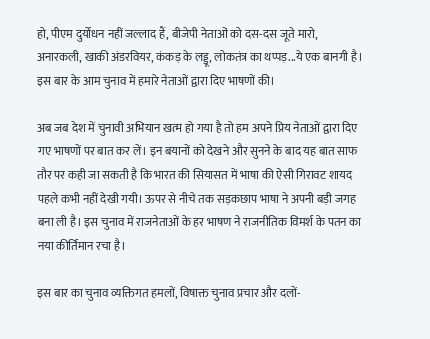हो, पीएम दुर्योधन नहीं जल्लाद हैं, बीजेपी नेताओं को दस-दस जूते मारो, अनारकली, खाकी अंडरवियर, कंकड़ के लड्डू, लोकतंत्र का थप्पड़...ये एक बानगी है। इस बार के आम चुनाव में हमारे नेताओं द्वारा दिए भाषणों की।

अब जब देश में चुनावी अभियान खत्म हो गया है तो हम अपने प्रिय नेताओं द्वारा दिए गए भाषणों पर बात कर लें। इन बयानों को देखने और सुनने के बाद यह बात साफ तौर पर कही जा सकती है कि भारत की सियासत में भाषा की ऐसी गिरावट शायद पहले कभी नहीं देखी गयी। ऊपर से नीचे तक सड़कछाप भाषा ने अपनी बड़ी जगह बना ली है। इस चुनाव में राजनेताओं के हर भाषण ने राजनीतिक विमर्श के पतन का नया कीर्तिमान रचा है।

इस बार का चुनाव व्यक्तिगत हमलों, विषाक्त चुनाव प्रचार और दलों-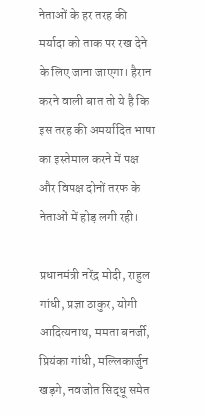नेताओं के हर तरह की मर्यादा को ताक पर रख देने के लिए जाना जाएगा। हैरान करने वाली बात तो ये है कि इस तरह की अमर्यादित भाषा का इस्तेमाल करने में पक्ष और विपक्ष दोनों तरफ के नेताओं में होड़ लगी रही।

प्रधानमंत्री नरेंद्र मोदी, राहुल गांधी, प्रज्ञा ठाकुर, योगी आदित्यनाथ, ममता बनर्जी, प्रियंका गांधी, मल्लिकार्जुन खड़गे, नवजोत सिद्धू समेत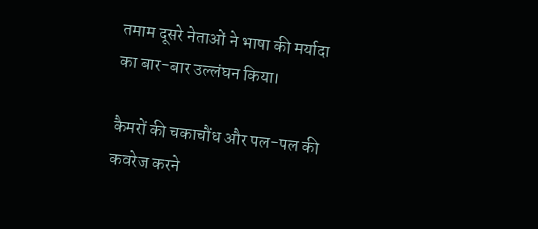तमाम दूसरे नेताओं ने भाषा की मर्यादा का बार-बार उल्लंघन किया।

कैमरों की चकाचौंध और पल-पल की कवरेज करने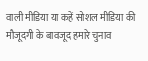वाली मीडिया या कहें सोशल मीडिया की मौजूदगी के बावजूद हमारे चुनाव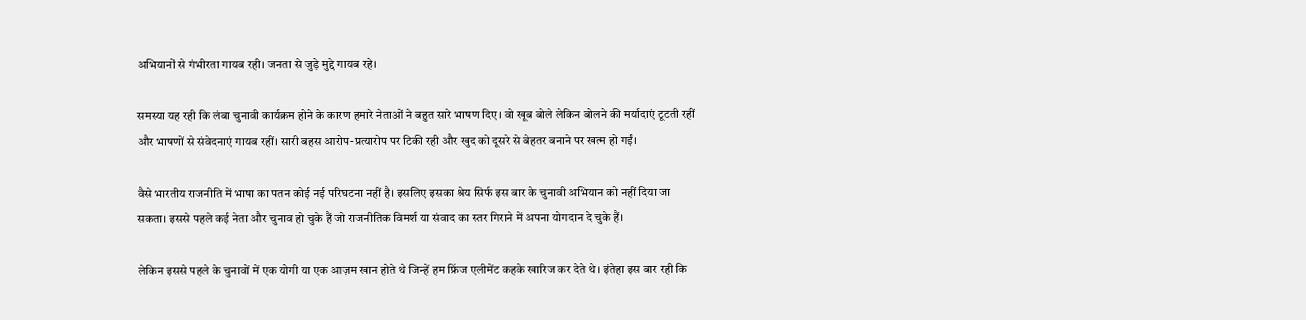अभियानों से गंभीरता गायब रही। जनता से जुड़े मुद्दे गायब रहे।

समस्या यह रही कि लंबा चुनावी कार्यक्रम होने के कारण हमारे नेताओं ने बहुत सारे भाषण दिए। वो खूब बोले लेकिन बोलने की मर्यादाएं टूटती रहीं और भाषणों से संवेदनाएं गायब रहीं। सारी बहस आरोप-प्रत्यारोप पर टिकी रही और खुद को दूसरे से बेहतर बनाने पर खत्म हो गईं।

वैसे भारतीय राजनीति में भाषा का पतन कोई नई परिघटना नहीं है। इसलिए इसका श्रेय सिर्फ इस बार के चुनावी अभियान को नहीं दिया जा सकता। इससे पहले कई नेता और चुनाव हो चुके हैं जो राजनीतिक विमर्श या संवाद का स्तर गिराने में अपना योगदान दे चुके हैं।

लेकिन इससे पहले के चुनावों में एक योगी या एक आज़म खान होते थे जिन्हें हम फ्रिंज एलीमेंट कहके खारिज कर देते थे। इंतेहा इस बार रही कि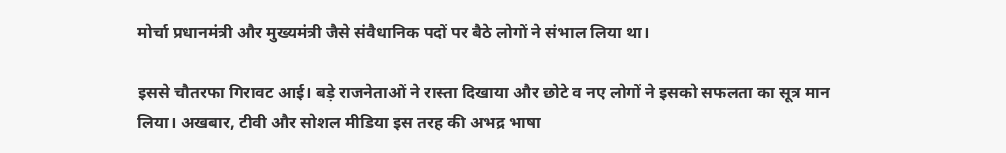मोर्चा प्रधानमंत्री और मुख्यमंत्री जैसे संवैधानिक पदों पर बैठे लोगों ने संभाल लिया था।

इससे चौतरफा गिरावट आई। बड़े राजनेताओं ने रास्ता दिखाया और छोटे व नए लोगों ने इसको सफलता का सूत्र मान लिया। अखबार, टीवी और सोशल मीडिया इस तरह की अभद्र भाषा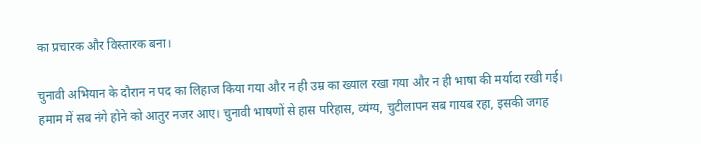का प्रचारक और विस्तारक बना।

चुनावी अभियान के दौरान न पद का लिहाज किया गया और न ही उम्र का ख्याल रखा गया और न ही भाषा की मर्यादा रखी गई। हमाम में सब नंगे होने को आतुर नजर आए। चुनावी भाषणों से हास परिहास, व्यंग्य, चुटीलापन सब गायब रहा, इसकी जगह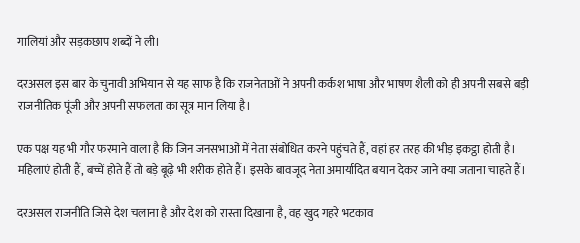गालियां और सड़कछाप शब्दों ने ली।

दरअसल इस बार के चुनावी अभियान से यह साफ है कि राजनेताओं ने अपनी कर्कश भाषा और भाषण शैली को ही अपनी सबसे बड़ी राजनीतिक पूंजी और अपनी सफलता का सूत्र मान लिया है।

एक पक्ष यह भी गौर फरमाने वाला है कि जिन जनसभाओं में नेता संबोधित करने पहुंचते हैं, वहां हर तरह की भीड़ इकट्ठा होती है। महिलाएं होती हैं, बच्चें होते हैं तो बड़े बूढ़े भी शरीक होते हैं। इसके बावजूद नेता अमार्यादित बयान देकर जाने क्या जताना चाहते हैं।

दरअसल राजनीति जिसे देश चलाना है और देश को रास्ता दिखाना है, वह खुद गहरे भटकाव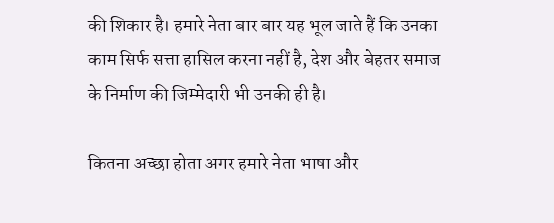की शिकार है। हमारे नेता बार बार यह भूल जाते हैं कि उनका काम सिर्फ सत्ता हासिल करना नहीं है, देश और बेहतर समाज के निर्माण की जिम्मेदारी भी उनकी ही है।

कितना अच्छा होता अगर हमारे नेता भाषा और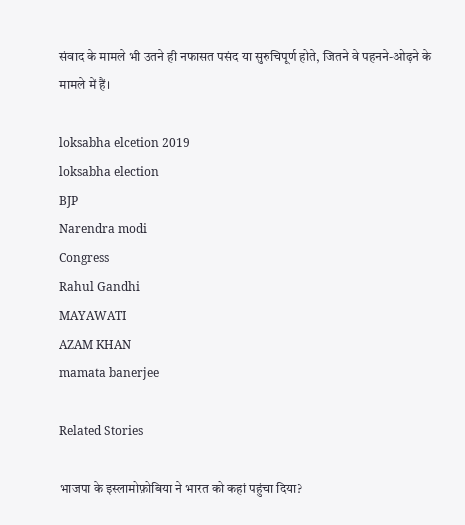संवाद के मामले भी उतने ही नफासत पसंद या सुरुचिपूर्ण होते, जितने वे पहनने-ओढ़ने के मामले में हैं।

loksabha elcetion 2019
loksabha election
BJP
Narendra modi
Congress
Rahul Gandhi
MAYAWATI
AZAM KHAN
mamata banerjee

Related Stories

भाजपा के इस्लामोफ़ोबिया ने भारत को कहां पहुंचा दिया?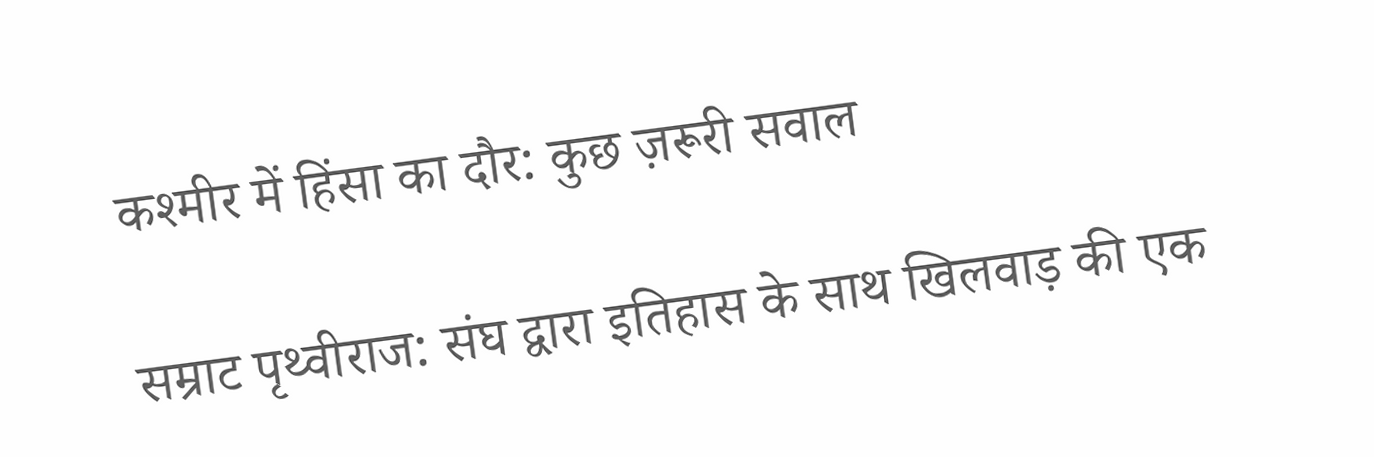कश्मीर में हिंसा का दौर: कुछ ज़रूरी सवाल

सम्राट पृथ्वीराज: संघ द्वारा इतिहास के साथ खिलवाड़ की एक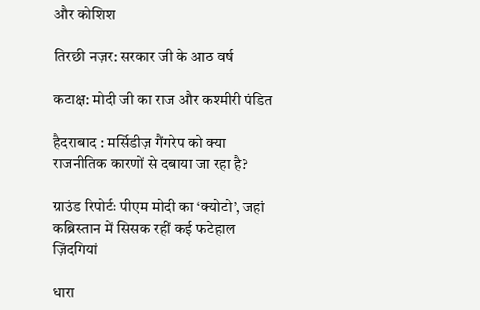और कोशिश

तिरछी नज़र: सरकार जी के आठ वर्ष

कटाक्ष: मोदी जी का राज और कश्मीरी पंडित

हैदराबाद : मर्सिडीज़ गैंगरेप को क्या राजनीतिक कारणों से दबाया जा रहा है?

ग्राउंड रिपोर्टः पीएम मोदी का ‘क्योटो’, जहां कब्रिस्तान में सिसक रहीं कई फटेहाल ज़िंदगियां

धारा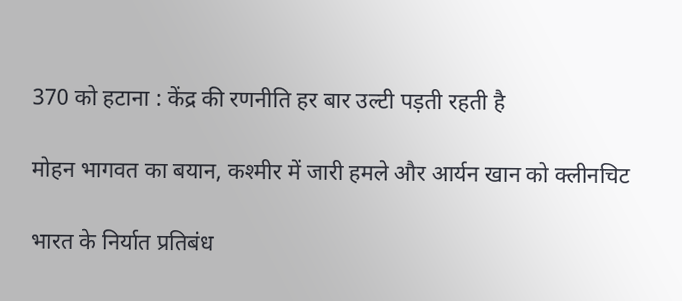370 को हटाना : केंद्र की रणनीति हर बार उल्टी पड़ती रहती है

मोहन भागवत का बयान, कश्मीर में जारी हमले और आर्यन खान को क्लीनचिट

भारत के निर्यात प्रतिबंध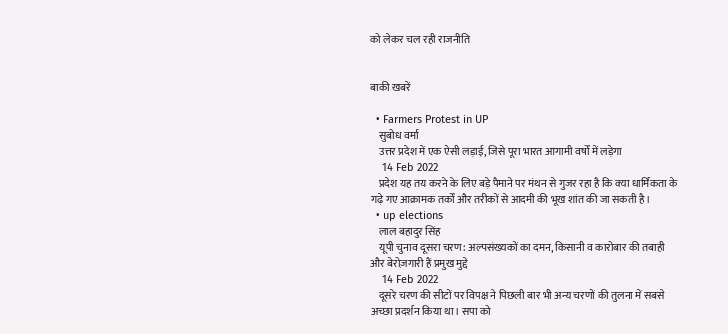को लेकर चल रही राजनीति


बाकी खबरें

  • Farmers Protest in UP
    सुबोध वर्मा
    उत्तर प्रदेश में एक ऐसी लड़ाई, जिसे पूरा भारत आगामी वर्षों में लड़ेगा
    14 Feb 2022
    प्रदेश यह तय करने के लिए बड़े पैमाने पर मंथन से गुजर रहा है कि क्या धार्मिकता के गढ़े गए आक्रामक तर्कों और तरीकों से आदमी की भूख शांत की जा सकती है।
  • up elections
    लाल बहादुर सिंह
    यूपी चुनाव दूसरा चरण: अल्पसंख्यकों का दमन, किसानी व कारोबार की तबाही और बेरोज़गारी हैं प्रमुख मुद्दे
    14 Feb 2022
    दूसरे चरण की सीटों पर विपक्ष ने पिछली बार भी अन्य चरणों की तुलना में सबसे अच्छा प्रदर्शन किया था। सपा को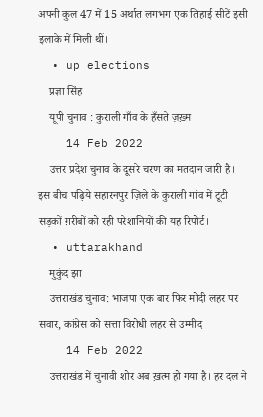अपनी कुल 47 में 15 अर्थात लगभग एक तिहाई सीटें इसी इलाके में मिली थीं।
  • up elections
    प्रज्ञा सिंह
    यूपी चुनाव : कुराली गाँव के हँसते ज़ख़्म
    14 Feb 2022
    उत्तर प्रदेश चुनाव के दूसरे चरण का मतदान जारी है। इस बीच पढ़िये सहारनपुर ज़िले के कुराली गांव में टूटी सड़कों ग़रीबों को रही परेशानियों की यह रिपोर्ट।
  • uttarakhand
    मुकुंद झा
    उत्तराखंड चुनाव: भाजपा एक बार फिर मोदी लहर पर सवार, कांग्रेस को सत्ता विरोधी लहर से उम्मीद
    14 Feb 2022
    उत्तराखंड में चुनावी शोर अब ख़त्म हो गया है। हर दल ने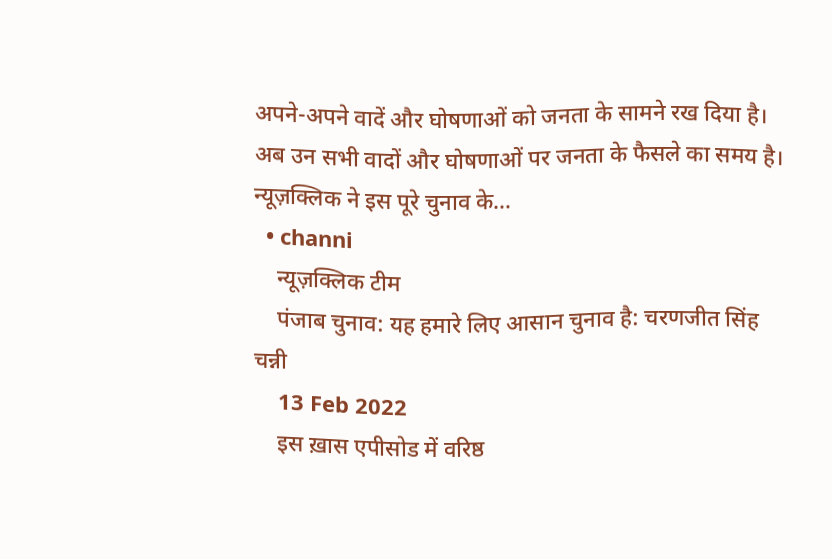अपने-अपने वादें और घोषणाओं को जनता के सामने रख दिया है। अब उन सभी वादों और घोषणाओं पर जनता के फैसले का समय है। न्यूज़क्लिक ने इस पूरे चुनाव के…
  • channi
    न्यूज़क्लिक टीम
    पंजाब चुनाव: यह हमारे लिए आसान चुनाव है: चरणजीत सिंह चन्नी
    13 Feb 2022
    इस ख़ास एपीसोड में वरिष्ठ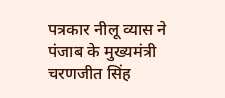पत्रकार नीलू व्यास ने पंजाब के मुख्यमंत्री चरणजीत सिंह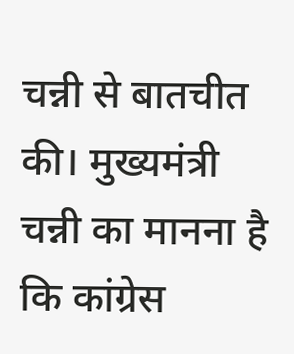चन्नी से बातचीत की। मुख्यमंत्री चन्नी का मानना है कि कांग्रेस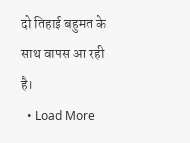दो तिहाई बहुमत के साथ वापस आ रही है।
  • Load More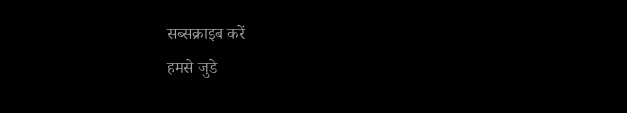सब्सक्राइब करें
हमसे जुडे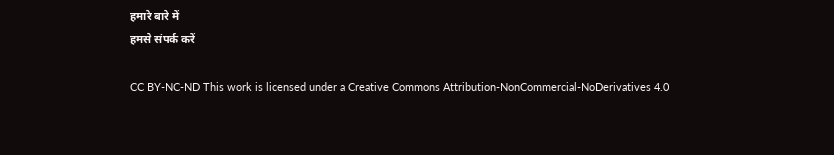हमारे बारे में
हमसे संपर्क करें

CC BY-NC-ND This work is licensed under a Creative Commons Attribution-NonCommercial-NoDerivatives 4.0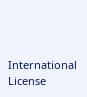International License